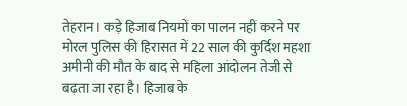तेहरान। कड़े हिजाब नियमों का पालन नहीं करने पर मोरल पुलिस की हिरासत में 22 साल की कुर्दिश महशा अमीनी की मौत के बाद से महिला आंदोलन तेजी से बढ़ता जा रहा है। हिजाब के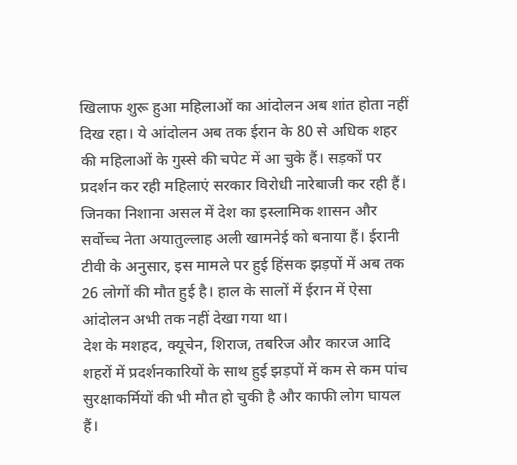खिलाफ शुरू हुआ महिलाओं का आंदोलन अब शांत होता नहीं दिख रहा। ये आंदोलन अब तक ईरान के 80 से अधिक शहर की महिलाओं के गुस्से की चपेट में आ चुके हैं। सड़कों पर प्रदर्शन कर रही महिलाएं सरकार विरोधी नारेबाजी कर रही हैं। जिनका निशाना असल में देश का इस्लामिक शासन और सर्वोच्च नेता अयातुल्लाह अली खामनेई को बनाया हैं। ईरानी टीवी के अनुसार, इस मामले पर हुई हिंसक झड़पों में अब तक 26 लोगों की मौत हुई है। हाल के सालों में ईरान में ऐसा आंदोलन अभी तक नहीं देखा गया था।
देश के मशहद, क्यूचेन, शिराज, तबरिज और कारज आदि शहरों में प्रदर्शनकारियों के साथ हुई झड़पों में कम से कम पांच सुरक्षाकर्मियों की भी मौत हो चुकी है और काफी लोग घायल हैं।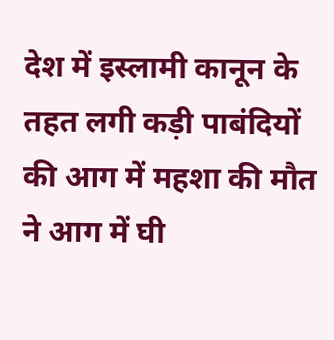देश में इस्लामी कानून के तहत लगी कड़ी पाबंदियों की आग में महशा की मौत ने आग में घी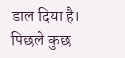डाल दिया है। पिछले कुछ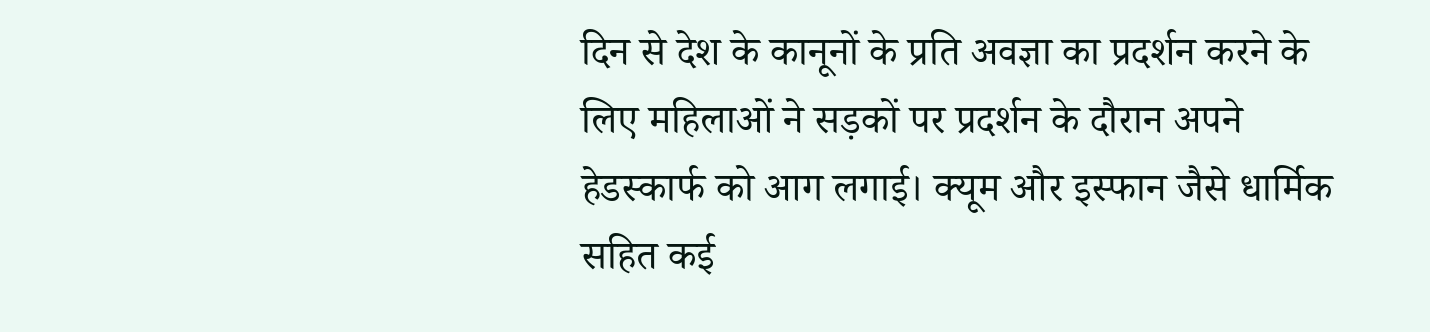दिन से देश के कानूनों के प्रति अवज्ञा का प्रदर्शन करने के लिए महिलाओं ने सड़कों पर प्रदर्शन के दौरान अपने हेडस्कार्फ को आग लगाई। क्यूम और इस्फान जैसे धार्मिक सहित कई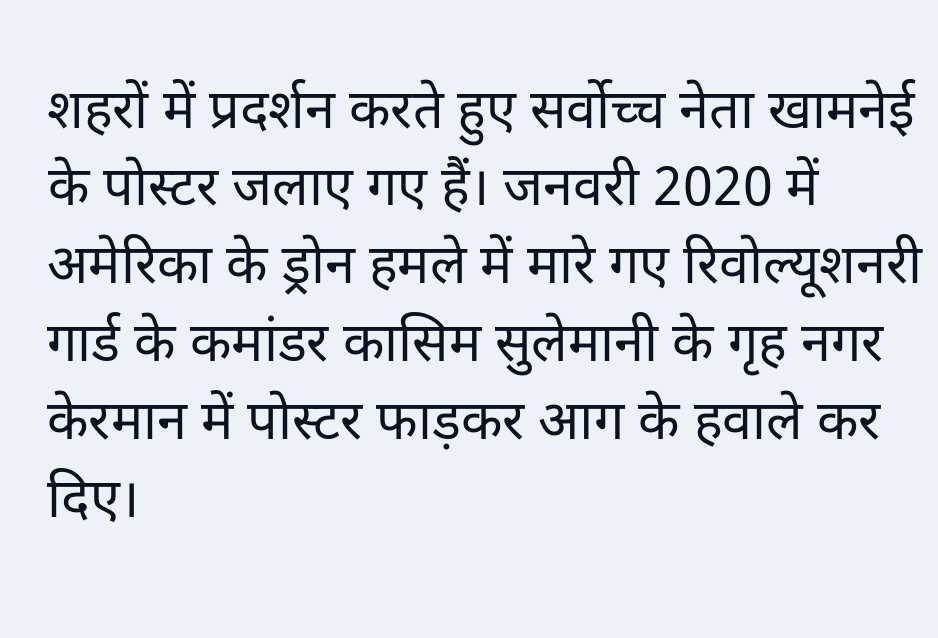शहरों में प्रदर्शन करते हुए सर्वोच्च नेता खामनेई के पोस्टर जलाए गए हैं। जनवरी 2020 में अमेरिका के ड्रोन हमले में मारे गए रिवोल्यूशनरी गार्ड के कमांडर कासिम सुलेमानी के गृह नगर केरमान में पोस्टर फाड़कर आग के हवाले कर दिए।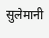सुलेमानी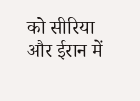को सीरिया और ईरान में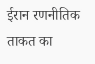ईरान रणनीतिक ताकत का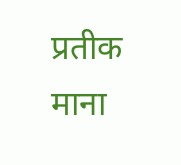प्रतीक माना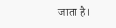जाता है।